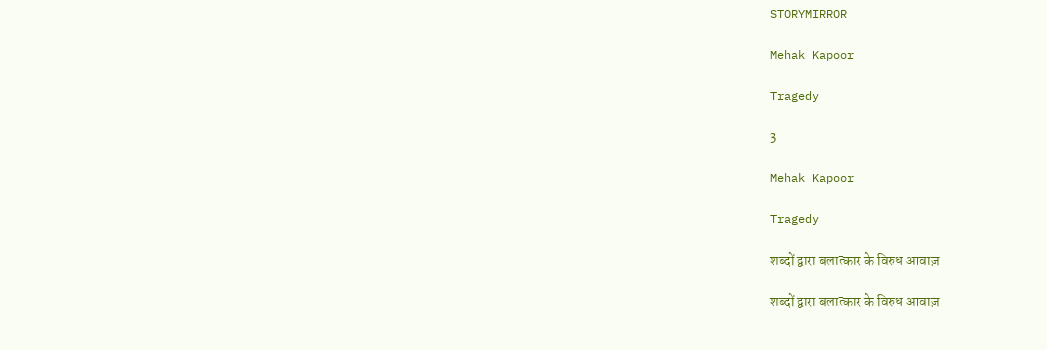STORYMIRROR

Mehak Kapoor

Tragedy

3

Mehak Kapoor

Tragedy

शब्दों द्वारा बलात्कार के विरुध आवाज़

शब्दों द्वारा बलात्कार के विरुध आवाज़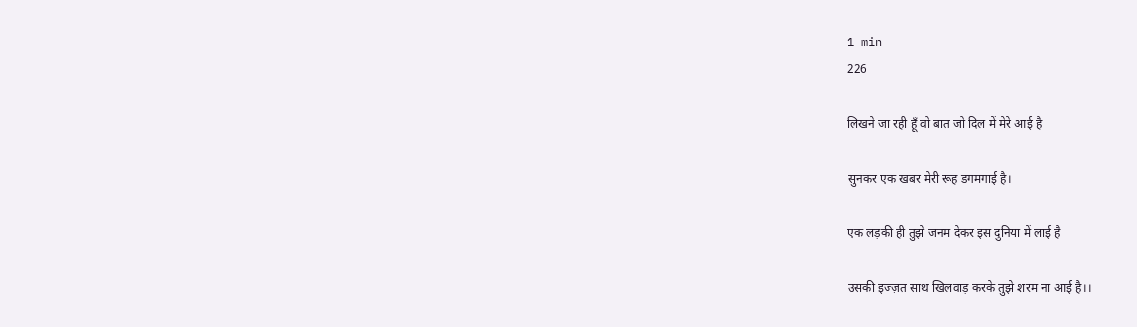1 min
226

लिखने जा रही हूँ वो बात जो दिल में मेरे आई है

सुनकर एक खबर मेरी रूह डगमगाई है।

एक लड़की ही तुझे जनम देकर इस दुनिया में लाई है

उसकी इज्ज़त साथ खिलवाड़ करके तुझे शरम ना आई है।।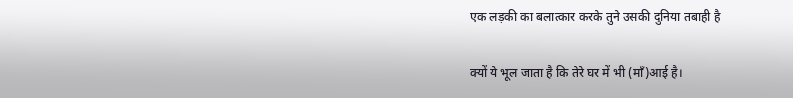एक लड़की का बलात्कार करके तुने उसकी दुनिया तबाही है

क्यों ये भूल जाता है कि तेरे घर में भी (माँ)आई है।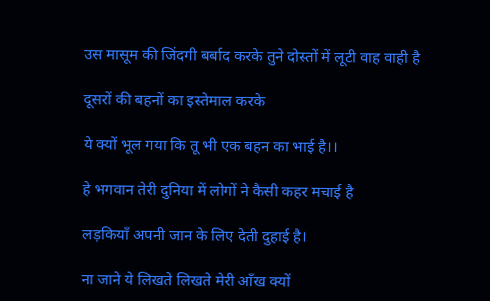उस मासूम की जिंदगी बर्बाद करके तुने दोस्तों में लूटी वाह वाही है

दूसरों की बहनों का इस्तेमाल करके

ये क्यों भूल गया कि तू भी एक बहन का भाई है।।

हे भगवान तेरी दुनिया में लोगों ने कैसी कहर मचाई है

लड़कियाँ अपनी जान के लिए देती दुहाई है।

ना जाने ये लिखते लिखते मेरी आँख क्यों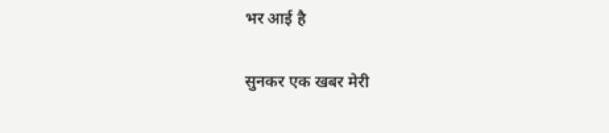भर आई है

सुनकर एक खबर मेरी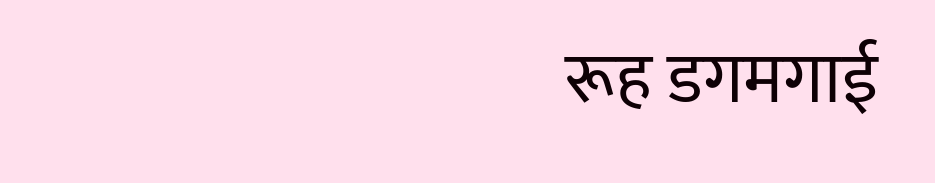रूह डगमगाई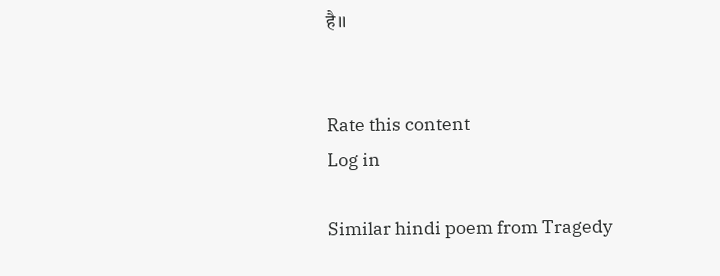है।।


Rate this content
Log in

Similar hindi poem from Tragedy